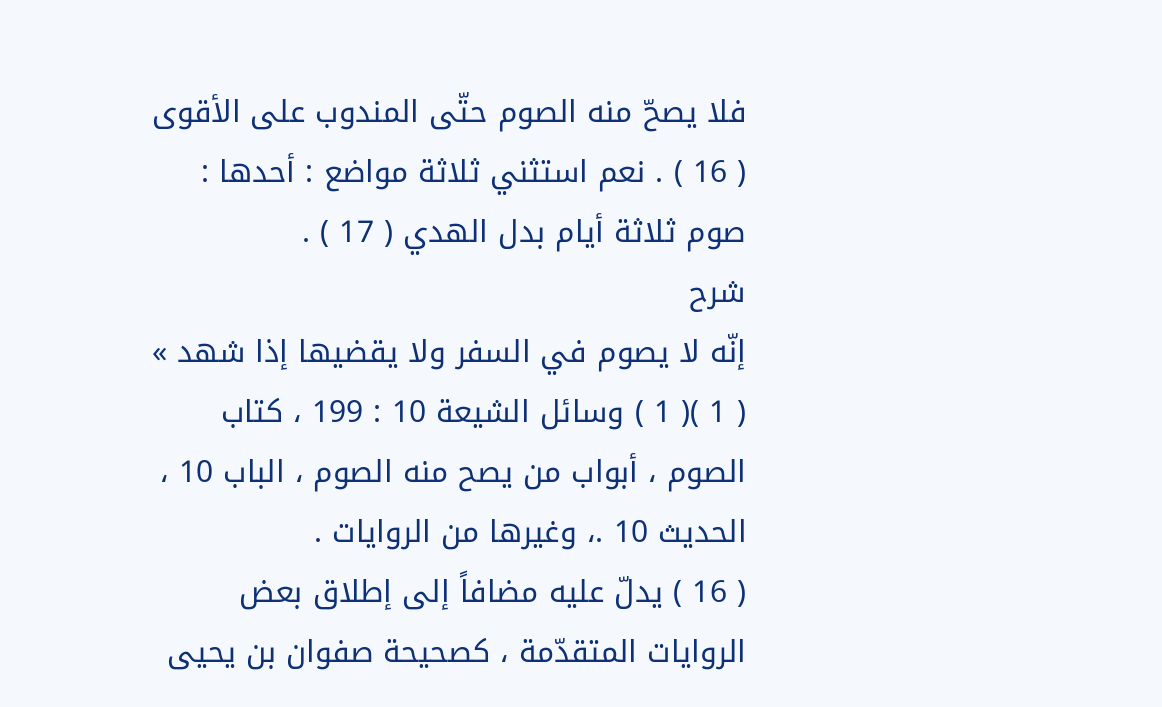فلا يصحّ منه الصوم حتّى المندوب على الأقوى ( 16 ) . نعم استثني ثلاثة مواضع : أحدها : صوم ثلاثة أيام بدل الهدي ( 17 ) .
شرح
إنّه لا يصوم في السفر ولا يقضيها إذا شهد » ( 1 )( 1 ) وسائل الشيعة 10 : 199 ، كتاب الصوم ، أبواب من يصح منه الصوم ، الباب 10 ، الحديث 10 .، وغيرها من الروايات .
( 16 ) يدلّ عليه مضافاً إلى إطلاق بعض الروايات المتقدّمة ، كصحيحة صفوان بن يحيى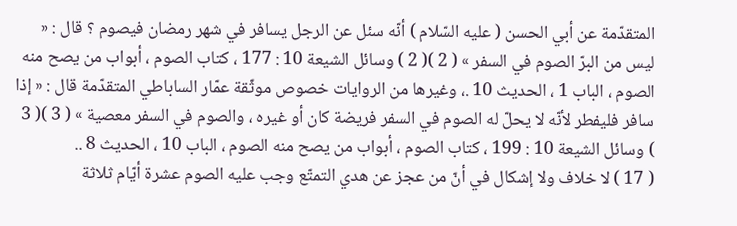المتقدّمة عن أبي الحسن ( عليه السّلام ) أنّه سئل عن الرجل يسافر في شهر رمضان فيصوم ؟ قال : « ليس من البرّ الصوم في السفر » ( 2 )( 2 ) وسائل الشيعة 10 : 177 ، كتاب الصوم ، أبواب من يصح منه الصوم ، الباب 1 ، الحديث 10 .، وغيرها من الروايات خصوص موثّقة عمّار الساباطي المتقدّمة قال : « إذا سافر فليفطر لأنّه لا يحلّ له الصوم في السفر فريضة كان أو غيره ، والصوم في السفر معصية » ( 3 )( 3 ) وسائل الشيعة 10 : 199 ، كتاب الصوم ، أبواب من يصح منه الصوم ، الباب 10 ، الحديث 8 ..
( 17 ) لا خلاف ولا إشكال في أنّ من عجز عن هدي التمتّع وجب عليه الصوم عشرة أيّام ثلاثة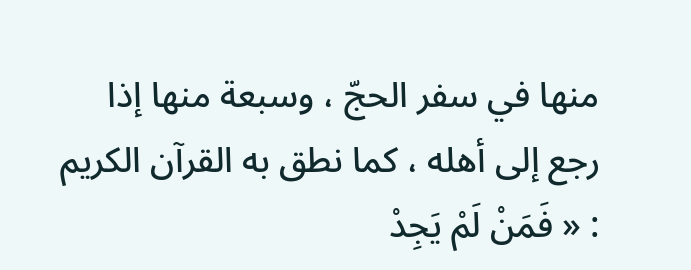منها في سفر الحجّ ، وسبعة منها إذا رجع إلى أهله ، كما نطق به القرآن الكريم : « فَمَنْ لَمْ يَجِدْ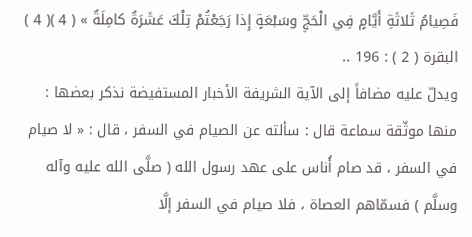فَصِيامُ ثَلاثَةِ أَيَّامٍ فِي الْحَجِّ وسَبْعَةٍ إِذا رَجَعْتُمْ تِلْكَ عَشَرَةٌ كامِلَةٌ » ( 4 )( 4 ) البقرة ( 2 ) : 196 ..
ويدلّ عليه مضافاً إلى الآية الشريفة الأخبار المستفيضة نذكر بعضها :
منها موثّقة سماعة قال : سألته عن الصيام في السفر ، قال : « لا صيام في السفر ، قد صام أُناس على عهد رسول الله ( صلَّى الله عليه وآله وسلَّم ) فسمّاهم العصاة ، فلا صيام في السفر إلَّا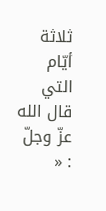ثلاثة أيّام التي قال الله عزّ وجلّ : «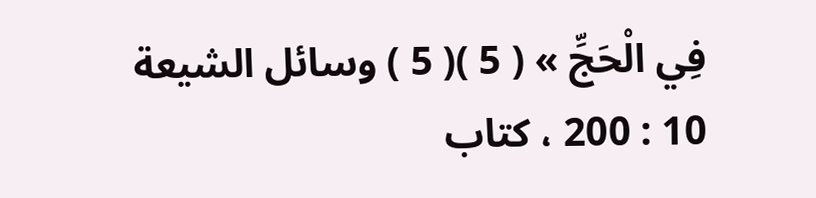فِي الْحَجِّ » ( 5 )( 5 ) وسائل الشيعة 10 : 200 ، كتاب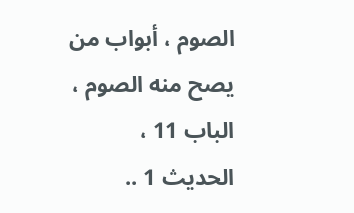الصوم ، أبواب من يصح منه الصوم ، الباب 11 ، الحديث 1 ..